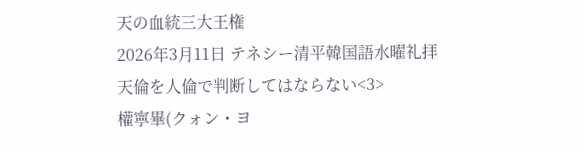天の血統三大王権
2026年3月11日 テネシー清平韓国語水曜礼拝
天倫を人倫で判断してはならない<3>
權寧畢(クォン・ヨ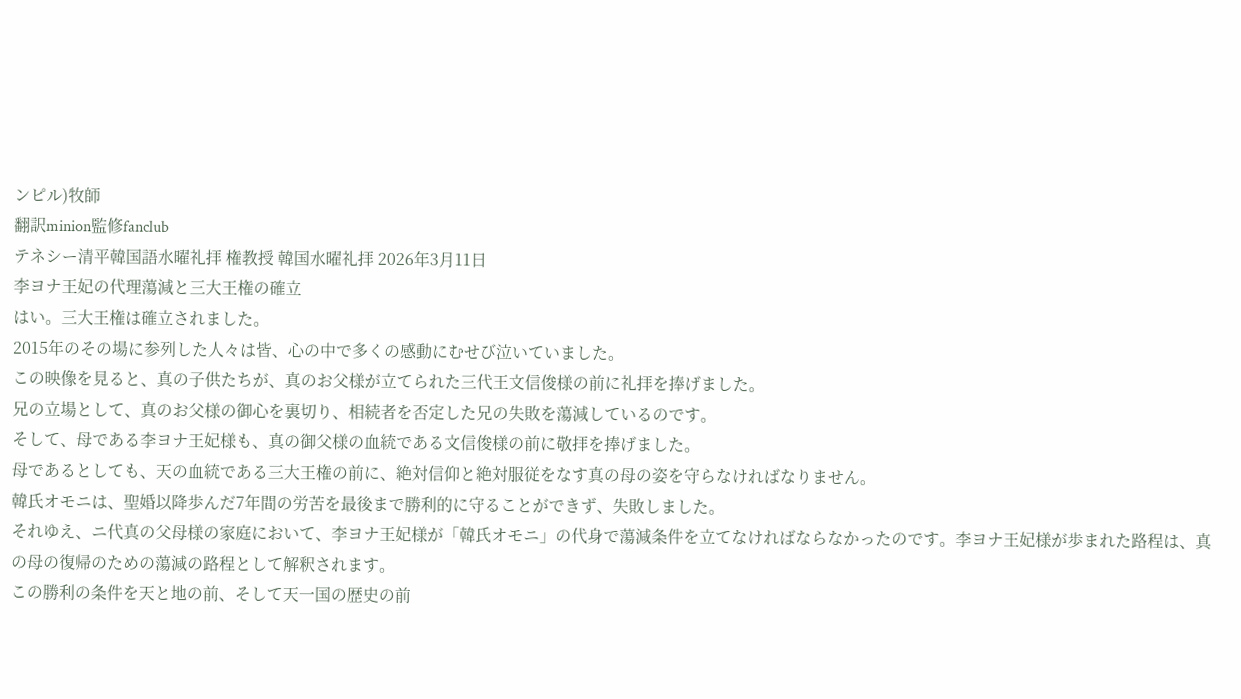ンピル)牧師
翻訳minion監修fanclub
テネシー清平韓国語水曜礼拝 権教授 韓国水曜礼拝 2026年3月11日
李ヨナ王妃の代理蕩減と三大王権の確立
はい。三大王権は確立されました。
2015年のその場に参列した人々は皆、心の中で多くの感動にむせび泣いていました。
この映像を見ると、真の子供たちが、真のお父様が立てられた三代王文信俊様の前に礼拝を捧げました。
兄の立場として、真のお父様の御心を裏切り、相続者を否定した兄の失敗を蕩減しているのです。
そして、母である李ヨナ王妃様も、真の御父様の血統である文信俊様の前に敬拝を捧げました。
母であるとしても、天の血統である三大王権の前に、絶対信仰と絶対服従をなす真の母の姿を守らなければなりません。
韓氏オモニは、聖婚以降歩んだ7年間の労苦を最後まで勝利的に守ることができず、失敗しました。
それゆえ、ニ代真の父母様の家庭において、李ヨナ王妃様が「韓氏オモニ」の代身で蕩減条件を立てなければならなかったのです。李ヨナ王妃様が歩まれた路程は、真の母の復帰のための蕩減の路程として解釈されます。
この勝利の条件を天と地の前、そして天一国の歴史の前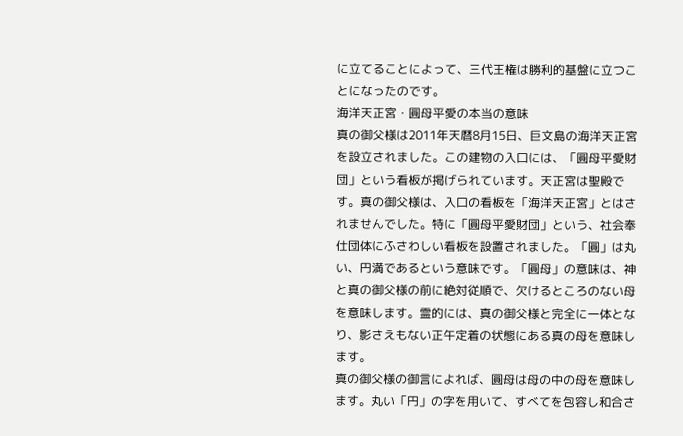に立てることによって、三代王権は勝利的基盤に立つことになったのです。
海洋天正宮・圓母平愛の本当の意味
真の御父様は2011年天暦8月15日、巨文島の海洋天正宮を設立されました。この建物の入口には、「圓母平愛財団」という看板が掲げられています。天正宮は聖殿です。真の御父様は、入口の看板を「海洋天正宮」とはされませんでした。特に「圓母平愛財団」という、社会奉仕団体にふさわしい看板を設置されました。「圓」は丸い、円満であるという意味です。「圓母」の意味は、神と真の御父様の前に絶対従順で、欠けるところのない母を意味します。霊的には、真の御父様と完全に一体となり、影さえもない正午定着の状態にある真の母を意味します。
真の御父様の御言によれば、圓母は母の中の母を意味します。丸い「円」の字を用いて、すべてを包容し和合さ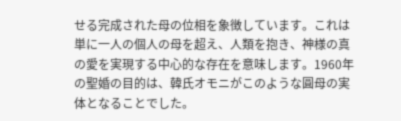せる完成された母の位相を象徴しています。これは単に一人の個人の母を超え、人類を抱き、神様の真の愛を実現する中心的な存在を意味します。1960年の聖婚の目的は、韓氏オモニがこのような圓母の実体となることでした。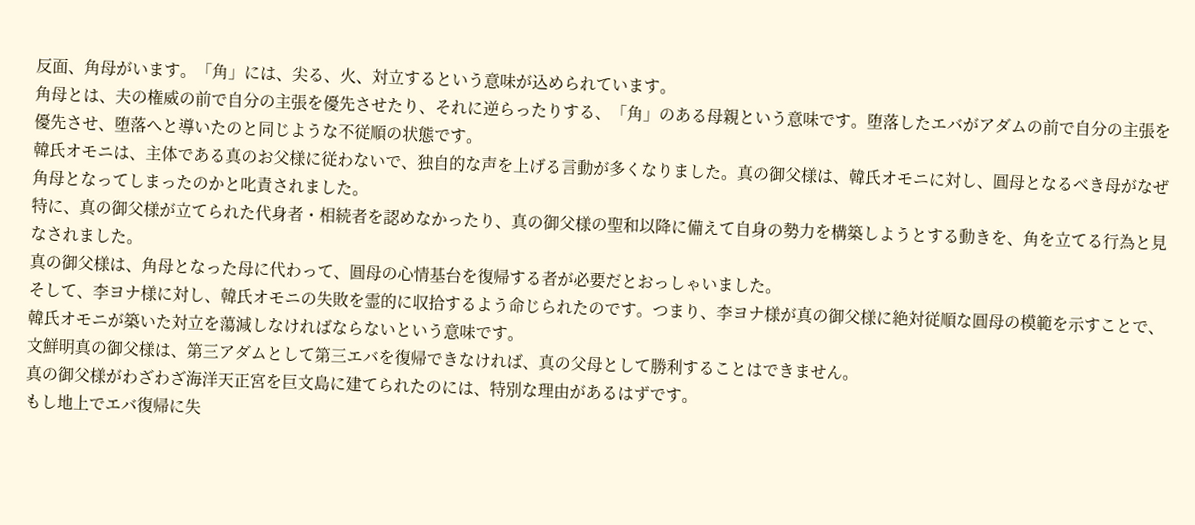反面、角母がいます。「角」には、尖る、火、対立するという意味が込められています。
角母とは、夫の権威の前で自分の主張を優先させたり、それに逆らったりする、「角」のある母親という意味です。堕落したエバがアダムの前で自分の主張を優先させ、堕落へと導いたのと同じような不従順の状態です。
韓氏オモニは、主体である真のお父様に従わないで、独自的な声を上げる言動が多くなりました。真の御父様は、韓氏オモニに対し、圓母となるべき母がなぜ角母となってしまったのかと叱責されました。
特に、真の御父様が立てられた代身者・相続者を認めなかったり、真の御父様の聖和以降に備えて自身の勢力を構築しようとする動きを、角を立てる行為と見なされました。
真の御父様は、角母となった母に代わって、圓母の心情基台を復帰する者が必要だとおっしゃいました。
そして、李ヨナ様に対し、韓氏オモニの失敗を霊的に収拾するよう命じられたのです。つまり、李ヨナ様が真の御父様に絶対従順な圓母の模範を示すことで、韓氏オモニが築いた対立を蕩減しなければならないという意味です。
文鮮明真の御父様は、第三アダムとして第三エバを復帰できなければ、真の父母として勝利することはできません。
真の御父様がわざわざ海洋天正宮を巨文島に建てられたのには、特別な理由があるはずです。
もし地上でエバ復帰に失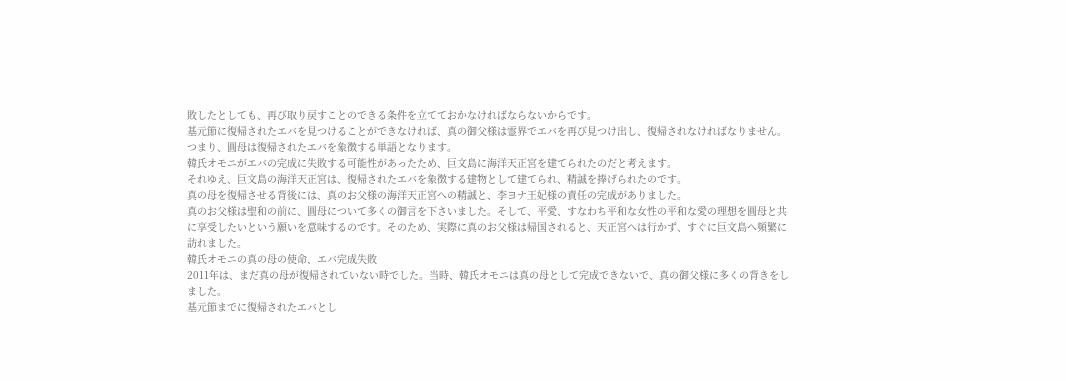敗したとしても、再び取り戻すことのできる条件を立てておかなければならないからです。
基元節に復帰されたエバを見つけることができなければ、真の御父様は霊界でエバを再び見つけ出し、復帰されなければなりません。つまり、圓母は復帰されたエバを象徴する単語となります。
韓氏オモニがエバの完成に失敗する可能性があったため、巨文島に海洋天正宮を建てられたのだと考えます。
それゆえ、巨文島の海洋天正宮は、復帰されたエバを象徴する建物として建てられ、精誠を捧げられたのです。
真の母を復帰させる背後には、真のお父様の海洋天正宮への精誠と、李ヨナ王妃様の責任の完成がありました。
真のお父様は聖和の前に、圓母について多くの御言を下さいました。そして、平愛、すなわち平和な女性の平和な愛の理想を圓母と共に享受したいという願いを意味するのです。そのため、実際に真のお父様は帰国されると、天正宮へは行かず、すぐに巨文島へ頻繁に訪れました。
韓氏オモニの真の母の使命、エバ完成失敗
2011年は、まだ真の母が復帰されていない時でした。当時、韓氏オモニは真の母として完成できないで、真の御父様に多くの背きをしました。
基元節までに復帰されたエバとし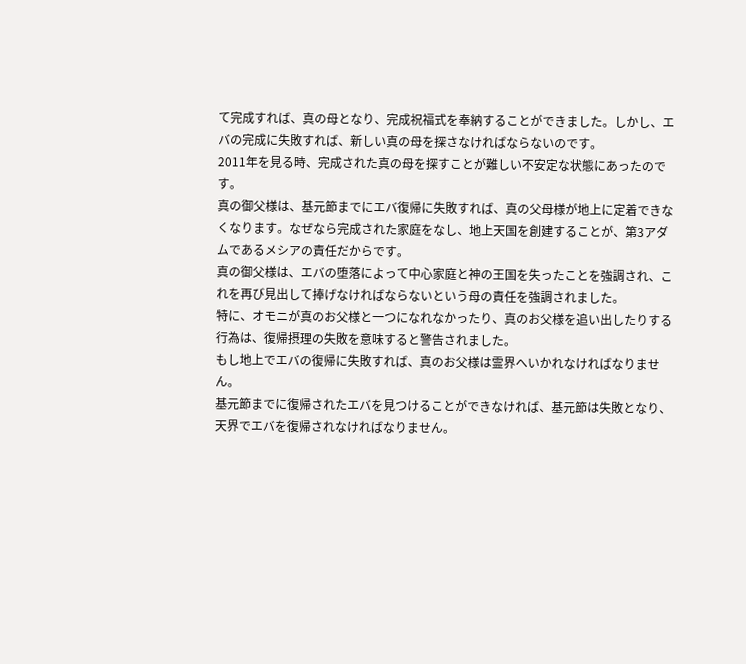て完成すれば、真の母となり、完成祝福式を奉納することができました。しかし、エバの完成に失敗すれば、新しい真の母を探さなければならないのです。
2011年を見る時、完成された真の母を探すことが難しい不安定な状態にあったのです。
真の御父様は、基元節までにエバ復帰に失敗すれば、真の父母様が地上に定着できなくなります。なぜなら完成された家庭をなし、地上天国を創建することが、第3アダムであるメシアの責任だからです。
真の御父様は、エバの堕落によって中心家庭と神の王国を失ったことを強調され、これを再び見出して捧げなければならないという母の責任を強調されました。
特に、オモニが真のお父様と一つになれなかったり、真のお父様を追い出したりする行為は、復帰摂理の失敗を意味すると警告されました。
もし地上でエバの復帰に失敗すれば、真のお父様は霊界へいかれなければなりません。
基元節までに復帰されたエバを見つけることができなければ、基元節は失敗となり、天界でエバを復帰されなければなりません。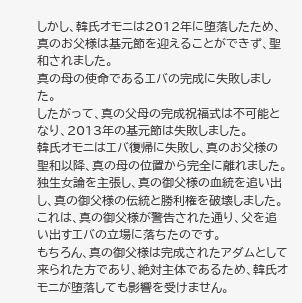しかし、韓氏オモニは2012年に堕落したため、真のお父様は基元節を迎えることができず、聖和されました。
真の母の使命であるエバの完成に失敗しました。
したがって、真の父母の完成祝福式は不可能となり、2013年の基元節は失敗しました。
韓氏オモニはエバ復帰に失敗し、真のお父様の聖和以降、真の母の位置から完全に離れました。
独生女論を主張し、真の御父様の血統を追い出し、真の御父様の伝統と勝利権を破壊しました。
これは、真の御父様が警告された通り、父を追い出すエバの立場に落ちたのです。
もちろん、真の御父様は完成されたアダムとして来られた方であり、絶対主体であるため、韓氏オモニが堕落しても影響を受けません。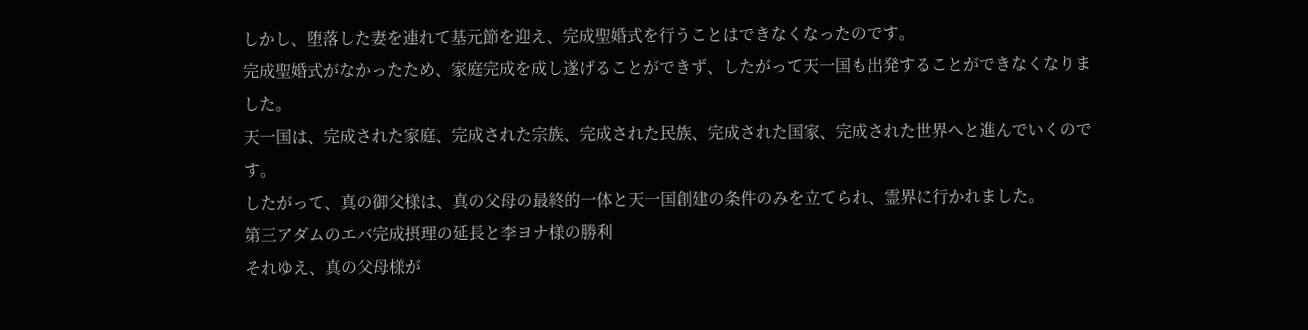しかし、堕落した妻を連れて基元節を迎え、完成聖婚式を行うことはできなくなったのです。
完成聖婚式がなかったため、家庭完成を成し遂げることができず、したがって天一国も出発することができなくなりました。
天一国は、完成された家庭、完成された宗族、完成された民族、完成された国家、完成された世界へと進んでいくのです。
したがって、真の御父様は、真の父母の最終的一体と天一国創建の条件のみを立てられ、霊界に行かれました。
第三アダムのエバ完成摂理の延長と李ヨナ様の勝利
それゆえ、真の父母様が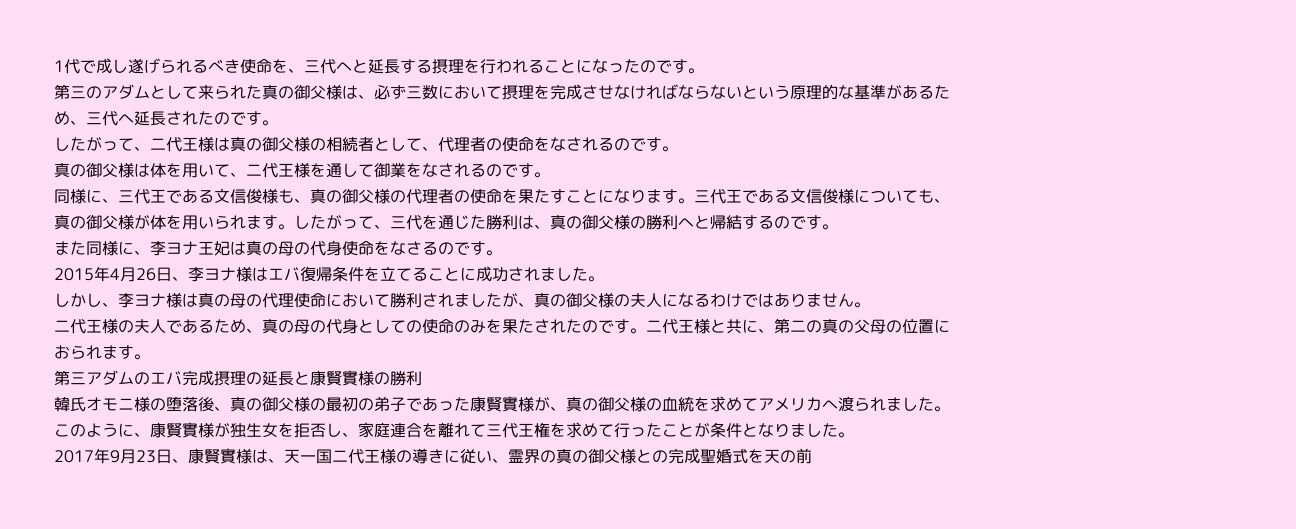1代で成し遂げられるべき使命を、三代へと延長する摂理を行われることになったのです。
第三のアダムとして来られた真の御父様は、必ず三数において摂理を完成させなければならないという原理的な基準があるため、三代へ延長されたのです。
したがって、二代王様は真の御父様の相続者として、代理者の使命をなされるのです。
真の御父様は体を用いて、二代王様を通して御業をなされるのです。
同様に、三代王である文信俊様も、真の御父様の代理者の使命を果たすことになります。三代王である文信俊様についても、真の御父様が体を用いられます。したがって、三代を通じた勝利は、真の御父様の勝利へと帰結するのです。
また同様に、李ヨナ王妃は真の母の代身使命をなさるのです。
2015年4月26日、李ヨナ様はエバ復帰条件を立てることに成功されました。
しかし、李ヨナ様は真の母の代理使命において勝利されましたが、真の御父様の夫人になるわけではありません。
二代王様の夫人であるため、真の母の代身としての使命のみを果たされたのです。二代王様と共に、第二の真の父母の位置におられます。
第三アダムのエバ完成摂理の延長と康賢實様の勝利
韓氏オモニ様の堕落後、真の御父様の最初の弟子であった康賢實様が、真の御父様の血統を求めてアメリカへ渡られました。
このように、康賢實様が独生女を拒否し、家庭連合を離れて三代王権を求めて行ったことが条件となりました。
2017年9月23日、康賢實様は、天一国二代王様の導きに従い、霊界の真の御父様との完成聖婚式を天の前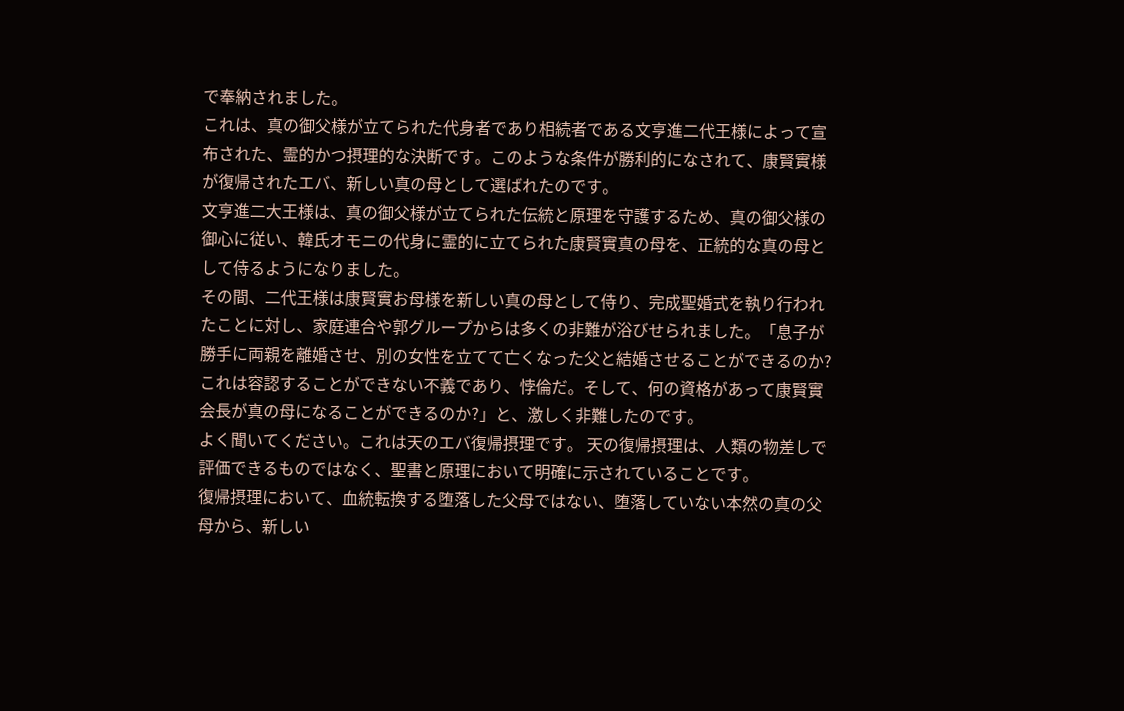で奉納されました。
これは、真の御父様が立てられた代身者であり相続者である文亨進二代王様によって宣布された、霊的かつ摂理的な決断です。このような条件が勝利的になされて、康賢實様が復帰されたエバ、新しい真の母として選ばれたのです。
文亨進二大王様は、真の御父様が立てられた伝統と原理を守護するため、真の御父様の御心に従い、韓氏オモニの代身に霊的に立てられた康賢實真の母を、正統的な真の母として侍るようになりました。
その間、二代王様は康賢實お母様を新しい真の母として侍り、完成聖婚式を執り行われたことに対し、家庭連合や郭グループからは多くの非難が浴びせられました。「息子が勝手に両親を離婚させ、別の女性を立てて亡くなった父と結婚させることができるのか?これは容認することができない不義であり、悖倫だ。そして、何の資格があって康賢實会長が真の母になることができるのか?」と、激しく非難したのです。
よく聞いてください。これは天のエバ復帰摂理です。 天の復帰摂理は、人類の物差しで評価できるものではなく、聖書と原理において明確に示されていることです。
復帰摂理において、血統転換する堕落した父母ではない、堕落していない本然の真の父母から、新しい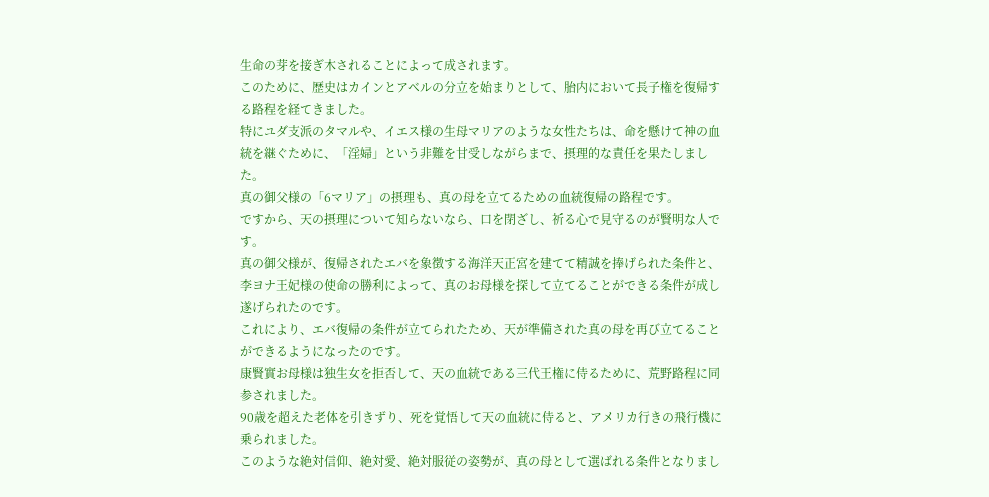生命の芽を接ぎ木されることによって成されます。
このために、歴史はカインとアベルの分立を始まりとして、胎内において長子権を復帰する路程を経てきました。
特にユダ支派のタマルや、イエス様の生母マリアのような女性たちは、命を懸けて神の血統を継ぐために、「淫婦」という非難を甘受しながらまで、摂理的な責任を果たしました。
真の御父様の「6マリア」の摂理も、真の母を立てるための血統復帰の路程です。
ですから、天の摂理について知らないなら、口を閉ざし、祈る心で見守るのが賢明な人です。
真の御父様が、復帰されたエバを象徴する海洋天正宮を建てて精誠を捧げられた条件と、李ヨナ王妃様の使命の勝利によって、真のお母様を探して立てることができる条件が成し遂げられたのです。
これにより、エバ復帰の条件が立てられたため、天が準備された真の母を再び立てることができるようになったのです。
康賢實お母様は独生女を拒否して、天の血統である三代王権に侍るために、荒野路程に同参されました。
90歳を超えた老体を引きずり、死を覚悟して天の血統に侍ると、アメリカ行きの飛行機に乗られました。
このような絶対信仰、絶対愛、絶対服従の姿勢が、真の母として選ばれる条件となりまし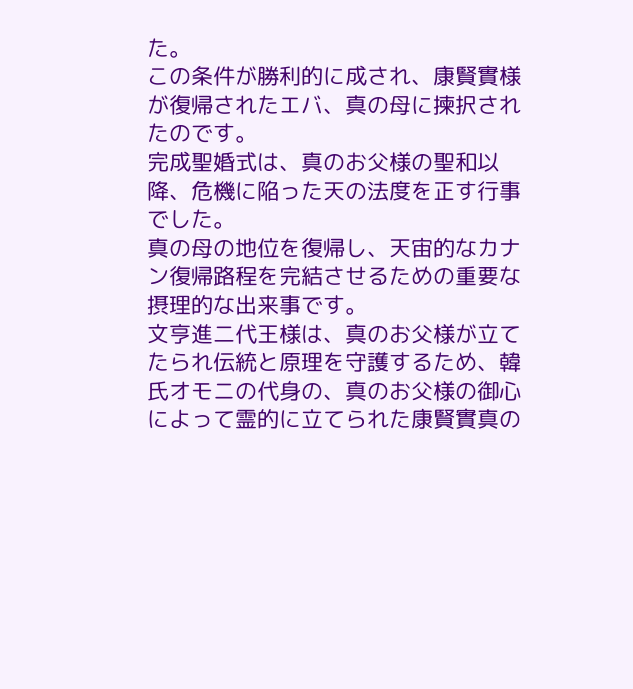た。
この条件が勝利的に成され、康賢實様が復帰されたエバ、真の母に揀択されたのです。
完成聖婚式は、真のお父様の聖和以降、危機に陥った天の法度を正す行事でした。
真の母の地位を復帰し、天宙的なカナン復帰路程を完結させるための重要な摂理的な出来事です。
文亨進二代王様は、真のお父様が立てたられ伝統と原理を守護するため、韓氏オモニの代身の、真のお父様の御心によって霊的に立てられた康賢實真の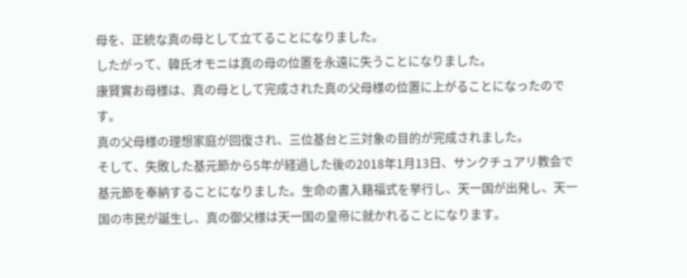母を、正統な真の母として立てることになりました。
したがって、韓氏オモニは真の母の位置を永遠に失うことになりました。
康賢實お母様は、真の母として完成された真の父母様の位置に上がることになったのです。
真の父母様の理想家庭が回復され、三位基台と三対象の目的が完成されました。
そして、失敗した基元節から5年が経過した後の2018年1月13日、サンクチュアリ教会で基元節を奉納することになりました。生命の書入籍福式を挙行し、天一国が出発し、天一国の市民が誕生し、真の御父様は天一国の皇帝に就かれることになります。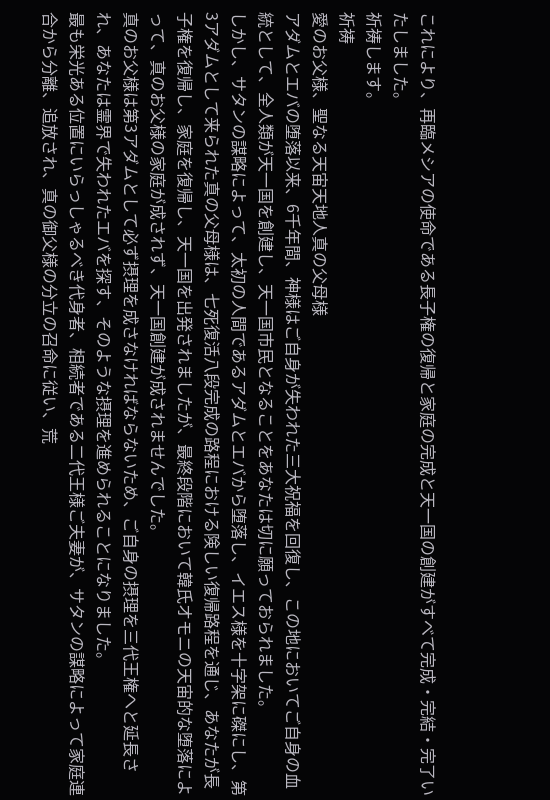これにより、再臨メシアの使命である長子権の復帰と家庭の完成と天一国の創建がすべて完成・完結・完了いたしました。
祈祷します。
祈祷
愛のお父様、聖なる天宙天地人真の父母様
アダムとエバの堕落以来、6千年間、神様はご自身が失われた三大祝福を回復し、この地においてご自身の血統として、全人類が天一国を創建し、天一国市民となることをあなたは切に願っておられました。
しかし、サタンの謀略によって、太初の人間であるアダムとエバから堕落し、イエス様を十字架に磔にし、第3アダムとして来られた真の父母様は、七死復活八段完成の路程における険しい復帰路程を通じ、あなたが長子権を復帰し、家庭を復帰し、天一国を出発されましたが、最終段階において韓氏オモニの天宙的な堕落によって、真のお父様の家庭が成されず、天一国創建が成されませんでした。
真のお父様は第3アダムとして必ず摂理を成さなければならないため、ご自身の摂理を三代王権へと延長され、あなたは霊界で失われたエバを探す、そのような摂理を進められることになりました。
最も栄光ある位置にいらっしゃるべき代身者、相続者である二代王様ご夫妻が、サタンの謀略によって家庭連合から分離、追放され、真の御父様の分立の召命に従い、荒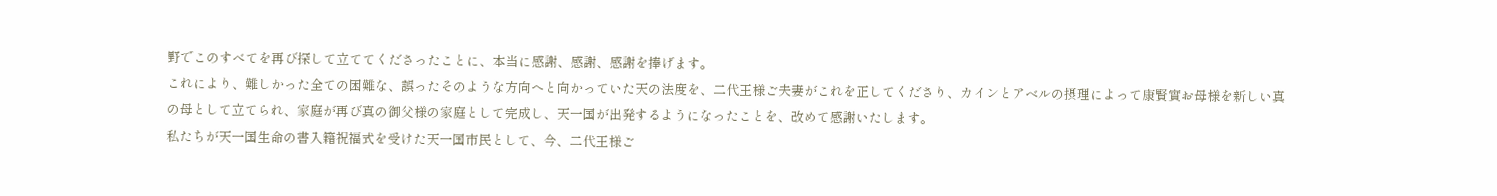野でこのすべてを再び探して立ててくださったことに、本当に感謝、感謝、感謝を捧げます。
これにより、難しかった全ての困難な、誤ったそのような方向へと向かっていた天の法度を、二代王様ご夫妻がこれを正してくださり、カインとアベルの摂理によって康賢實お母様を新しい真の母として立てられ、家庭が再び真の御父様の家庭として完成し、天一国が出発するようになったことを、改めて感謝いたします。
私たちが天一国生命の書入籍祝福式を受けた天一国市民として、今、二代王様ご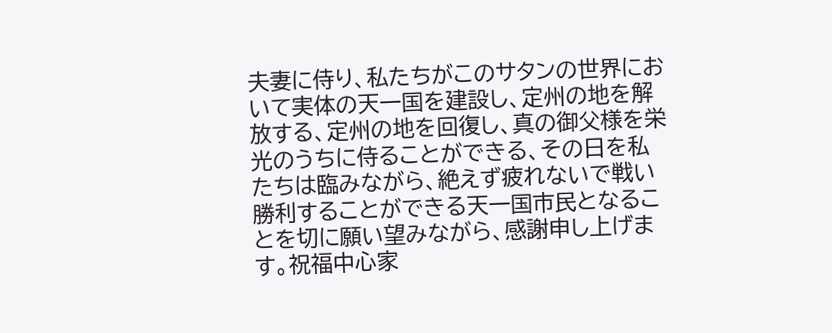夫妻に侍り、私たちがこのサタンの世界において実体の天一国を建設し、定州の地を解放する、定州の地を回復し、真の御父様を栄光のうちに侍ることができる、その日を私たちは臨みながら、絶えず疲れないで戦い勝利することができる天一国市民となることを切に願い望みながら、感謝申し上げます。祝福中心家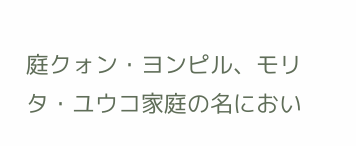庭クォン・ヨンピル、モリタ・ユウコ家庭の名におい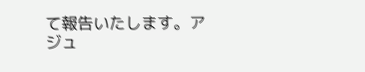て報告いたします。アジュ